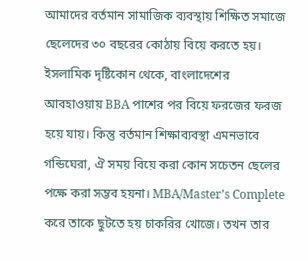আমাদের বর্তমান সামাজিক ব্যবস্থায় শিক্ষিত সমাজে ছেলেদের ৩০ বছরের কোঠায় বিয়ে করতে হয়। ইসলামিক দৃষ্টিকোন থেকে, বাংলাদেশের আবহাওয়ায় BBA পাশের পর বিয়ে ফরজের ফরজ হয়ে যায়। কিন্তু বর্তমান শিক্ষাব্যবস্থা এমনভাবে গন্ডিঘেরা, ঐ সময় বিয়ে করা কোন সচেতন ছেলের পক্ষে করা সম্ভব হয়না। MBA/Master’s Complete করে তাকে ছুটতে হয় চাকরির খোজে। তখন তার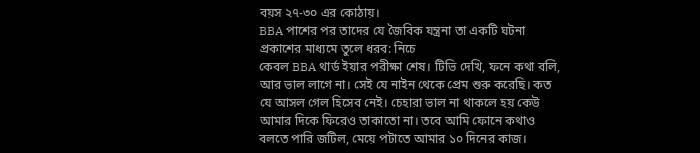বয়স ২৭-৩০ এর কোঠায়।
BBA পাশের পর তাদের যে জৈবিক যন্ত্রনা তা একটি ঘটনা প্রকাশের মাধ্যমে তুলে ধরব: নিচে
কেবল BBA থার্ড ইয়ার পরীক্ষা শেষ। টিভি দেখি, ফনে কথা বলি, আর ভাল লাগে না। সেই যে নাইন থেকে প্রেম শুরু করেছি। কত যে আসল গেল হিসেব নেই। চেহারা ভাল না থাকলে হয় কেউ আমার দিকে ফিরেও তাকাতো না। তবে আমি ফোনে কথাও বলতে পারি জটিল, মেয়ে পটাতে আমার ১০ দিনের কাজ।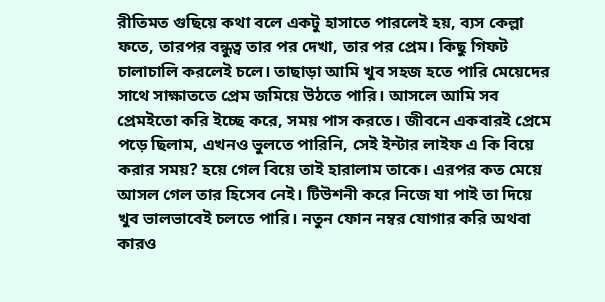রীতিমত গুছিয়ে কথা বলে একটু হাসাতে পারলেই হয়, ব্যস কেল্লা ফতে, তারপর বন্ধুত্ব তার পর দেখা, তার পর প্রেম। কিছু গিফট চালাচালি করলেই চলে। তাছাড়া আমি খুব সহজ হতে পারি মেয়েদের সাথে সাক্ষাততে প্রেম জমিয়ে উঠতে পারি। আসলে আমি সব প্রেমইতো করি ইচ্ছে করে, সময় পাস করতে। জীবনে একবারই প্রেমে পড়ে ছিলাম, এখনও ভুলতে পারিনি, সেই ইন্টার লাইফ এ কি বিয়ে করার সময়? হয়ে গেল বিয়ে তাই হারালাম তাকে। এরপর কত মেয়ে আসল গেল তার হিসেব নেই। টিউশনী করে নিজে যা পাই তা দিয়ে খুব ভালভাবেই চলতে পারি। নতুন ফোন নম্বর যোগার করি অথবা কারও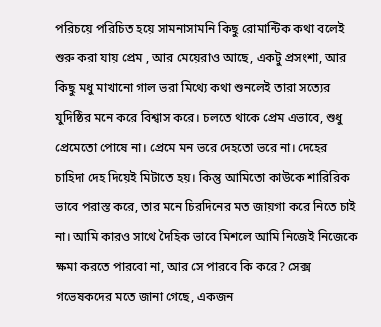পরিচয়ে পরিচিত হয়ে সামনাসামনি কিছু রোমান্টিক কথা বলেই শুরু করা যায় প্রেম , আর মেয়েরাও আছে, একটু প্রসংশা, আর কিছু মধু মাখানো গাল ভরা মিথ্যে কথা শুনলেই তারা সত্যের যুদিষ্ঠির মনে করে বিশ্বাস করে। চলতে থাকে প্রেম এভাবে, শুধু প্রেমেতো পোষে না। প্রেমে মন ভরে দেহতো ভরে না। দেহের চাহিদা দেহ দিয়েই মিটাতে হয়। কিন্তু আমিতো কাউকে শারিরিক ভাবে পরাস্ত করে, তার মনে চিরদিনের মত জায়গা করে নিতে চাই না। আমি কারও সাথে দৈহিক ভাবে মিশলে আমি নিজেই নিজেকে ক্ষমা করতে পারবো না, আর সে পারবে কি করে? সেক্স গভেষকদের মতে জানা গেছে, একজন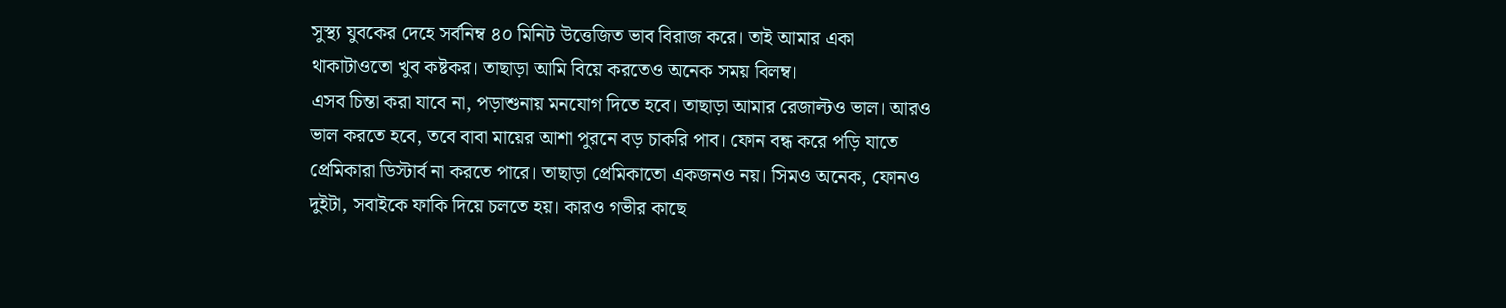সুস্থ্য যুবকের দেহে সর্বনিম্ব ৪০ মিনিট উত্তেজিত ভাব বিরাজ করে। তাই আমার একা থাকাটাওতো খুব কষ্টকর। তাছাড়া আমি বিয়ে করতেও অনেক সময় বিলম্ব।
এসব চিন্তা করা যাবে না, পড়াশুনায় মনযোগ দিতে হবে। তাছাড়া আমার রেজাল্টও ভাল। আরও ভাল করতে হবে, তবে বাবা মায়ের আশা পুরনে বড় চাকরি পাব। ফোন বন্ধ করে পড়ি যাতে প্রেমিকারা ডিস্টার্ব না করতে পারে। তাছাড়া প্রেমিকাতো একজনও নয়। সিমও অনেক, ফোনও দুইটা, সবাইকে ফাকি দিয়ে চলতে হয়। কারও গভীর কাছে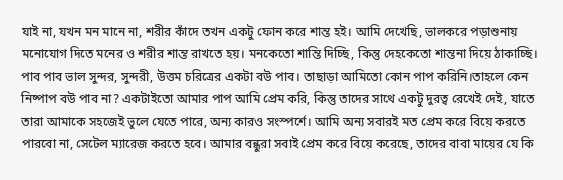যাই না, যখন মন মানে না, শরীর কাঁদে তখন একটু ফোন করে শান্ত হই। আমি দেখেছি, ভালকরে পড়াশুনায় মনোযোগ দিতে মনের ও শরীর শান্ত রাখতে হয়। মনকেতো শান্তি দিচ্ছি, কিন্তু দেহকেতো শান্তনা দিয়ে ঠাকাচ্ছি। পাব পাব ভাল সুন্দর, সুন্দরী, উত্তম চরিত্রের একটা বউ পাব। তাছাড়া আমিতো কোন পাপ করিনি।তাহলে কেন নিষ্পাপ বউ পাব না? একটাইতো আমার পাপ আমি প্রেম করি, কিন্তু তাদের সাথে একটু দুরত্ব রেখেই দেই, যাতে তারা আমাকে সহজেই ভুলে যেতে পারে, অন্য কারও সংস্পর্শে। আমি অন্য সবারই মত প্রেম করে বিয়ে করতে পারবো না, সেটেল ম্যারেজ করতে হবে। আমার বন্ধুরা সবাই প্রেম করে বিয়ে করেছে, তাদের বাবা মায়ের যে কি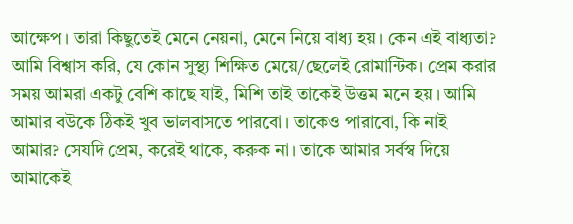আক্ষেপ। তারা কিছুতেই মেনে নেয়না, মেনে নিয়ে বাধ্য হয়। কেন এই বাধ্যতা? আমি বিশ্বাস করি, যে কোন সুস্থ্য শিক্ষিত মেয়ে/ছেলেই রোমান্টিক। প্রেম করার সময় আমরা একটু বেশি কাছে যাই, মিশি তাই তাকেই উত্তম মনে হয়। আমি আমার বউকে ঠিকই খুব ভালবাসতে পারবো। তাকেও পারাবো, কি নাই আমার? সেযদি প্রেম, করেই থাকে, করুক না। তাকে আমার সর্বস্ব দিয়ে আমাকেই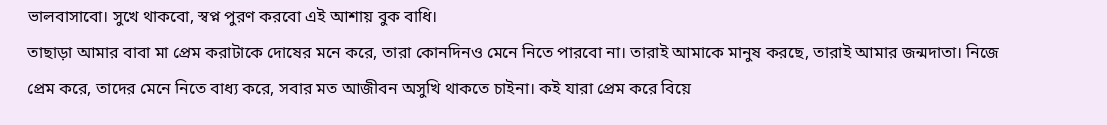ভালবাসাবো। সুখে থাকবো, স্বপ্ন পুরণ করবো এই আশায় বুক বাধি।
তাছাড়া আমার বাবা মা প্রেম করাটাকে দোষের মনে করে, তারা কোনদিনও মেনে নিতে পারবো না। তারাই আমাকে মানুষ করছে, তারাই আমার জন্মদাতা। নিজে প্রেম করে, তাদের মেনে নিতে বাধ্য করে, সবার মত আজীবন অসুখি থাকতে চাইনা। কই যারা প্রেম করে বিয়ে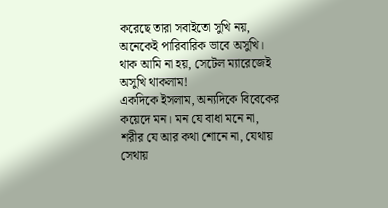করেছে তারা সবাইতো সুখি নয়, অনেকেই পারিবারিক ভাবে অসুখি। থাক আমি না হয়, সেটেল ম্যারেজেই অসুখি থাকলাম!
একদিকে ইসলাম, অন্যদিকে বিবেকের কয়েদে মন। মন যে বাধা মনে না, শরীর যে আর কথা শোনে না, যেথায় সেথায়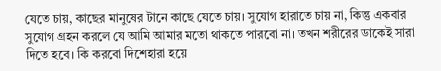যেতে চায়, কাছের মানুষের টানে কাছে যেতে চায়। সুযোগ হারাতে চায় না, কিন্তু একবার সুযোগ গ্রহন করলে যে আমি আমার মতো থাকতে পারবো না। তখন শরীরের ডাকেই সারা দিতে হবে। কি করবো দিশেহারা হয়ে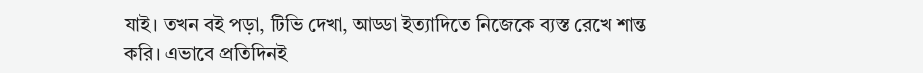যাই। তখন বই পড়া, টিভি দেখা, আড্ডা ইত্যাদিতে নিজেকে ব্যস্ত রেখে শান্ত করি। এভাবে প্রতিদিনই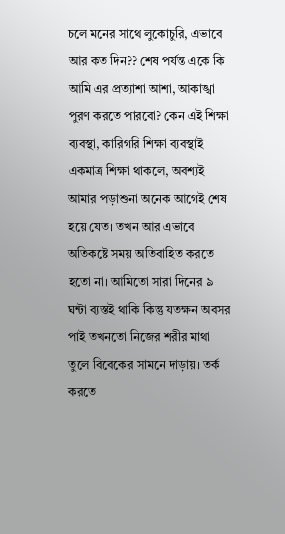চলে মনের সাথে লুকোচুরি, এভাবে আর কত দিন?? শেষ পর্যন্ত একে কি আমি এর প্রত্যাশা আশা, আকাঙ্খা পুরণ করতে পারবো? কেন এই শিক্ষা ব্যবস্থা, কারিগরি শিক্ষা ব্যবস্থাই একমাত্র শিক্ষা থাকলে, অবশ্যই আমার পড়াশুনা অনেক আগেই শেষ হয়ে যেত। তখন আর এভাবে অতিকষ্টে সময় অতিবাহিত করতে হতো না। আমিতো সারা দিনের ৯ ঘন্টা ব্যস্তই থাকি কিন্তু যতক্ষন অবসর পাই তখনতো নিজের শরীর মাথা তুলে বিবেকের সামনে দাড়ায়। তর্ক করতে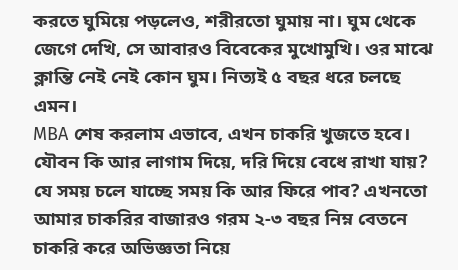করতে ঘুমিয়ে পড়লেও, শরীরতো ঘুমায় না। ঘুম থেকে জেগে দেখি, সে আবারও বিবেকের মুখোমুখি। ওর মাঝে ক্লান্তি নেই নেই কোন ঘুম। নিত্যই ৫ বছর ধরে চলছে এমন।
MBA শেষ করলাম এভাবে, এখন চাকরি খুজতে হবে। যৌবন কি আর লাগাম দিয়ে, দরি দিয়ে বেধে রাখা যায়? যে সময় চলে যাচ্ছে সময় কি আর ফিরে পাব? এখনতো আমার চাকরির বাজারও গরম ২-৩ বছর নিম্ন বেতনে চাকরি করে অভিজ্ঞতা নিয়ে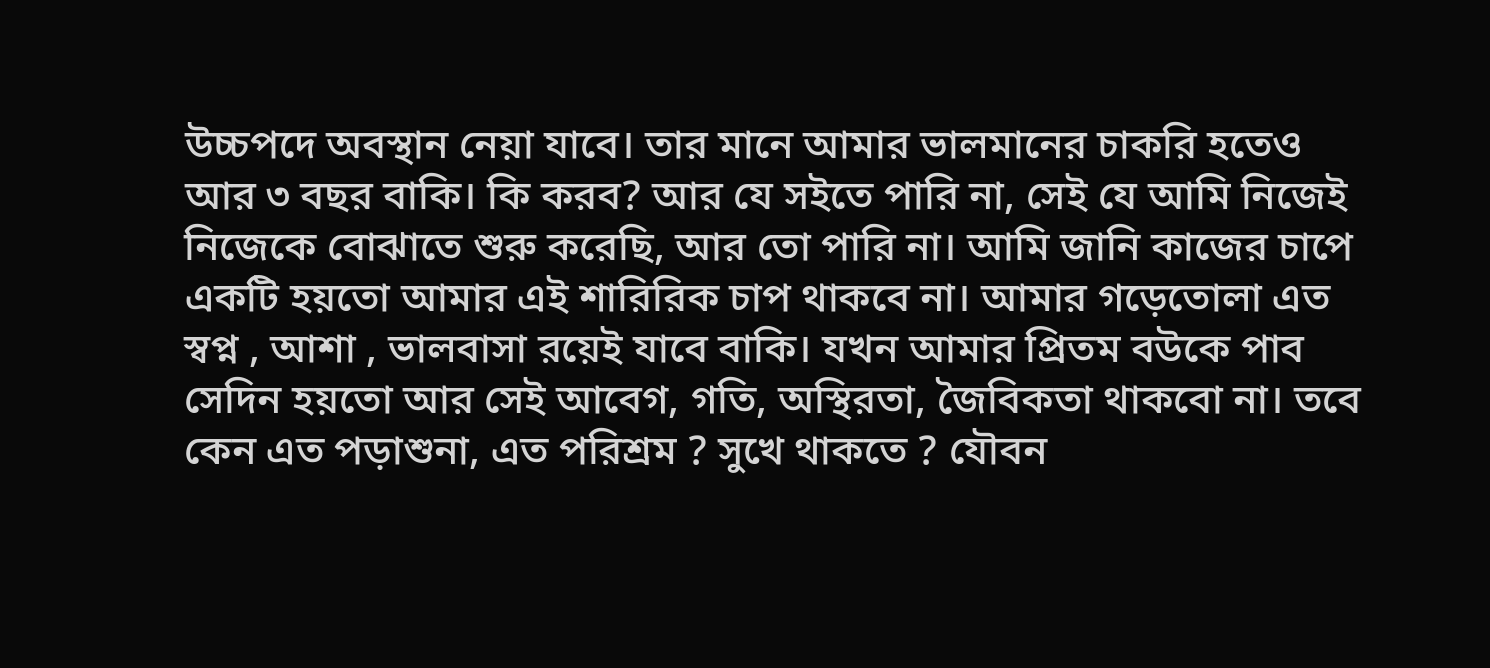উচ্চপদে অবস্থান নেয়া যাবে। তার মানে আমার ভালমানের চাকরি হতেও আর ৩ বছর বাকি। কি করব? আর যে সইতে পারি না, সেই যে আমি নিজেই নিজেকে বোঝাতে শুরু করেছি, আর তো পারি না। আমি জানি কাজের চাপে একটি হয়তো আমার এই শারিরিক চাপ থাকবে না। আমার গড়েতোলা এত স্বপ্ন , আশা , ভালবাসা রয়েই যাবে বাকি। যখন আমার প্রিতম বউকে পাব সেদিন হয়তো আর সেই আবেগ, গতি, অস্থিরতা, জৈবিকতা থাকবো না। তবে কেন এত পড়াশুনা, এত পরিশ্রম ? সুখে থাকতে ? যৌবন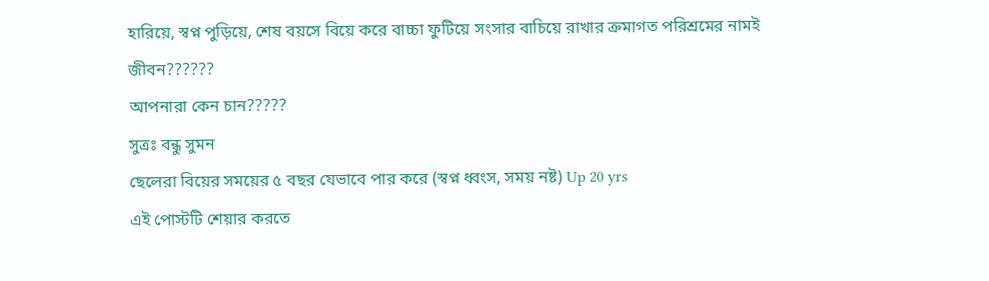হারিয়ে, স্বপ্ন পুড়িয়ে, শেষ বয়সে বিয়ে করে বাচ্চা ফুটিয়ে সংসার বাচিয়ে রাখার ক্রমাগত পরিশ্রমের নামই জীবন??????
আপনারা কেন চান?????
সুত্রঃ বন্ধু সুমন
ছেলেরা বিয়ের সময়ের ৫ বছর যেভাবে পার করে (স্বপ্ন ধ্বংস, সময় নষ্ট) Up 20 yrs
এই পোস্টটি শেয়ার করতে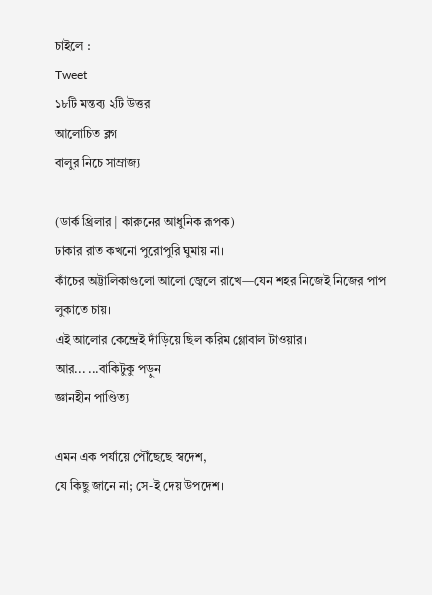চাইলে :
Tweet
১৮টি মন্তব্য ২টি উত্তর
আলোচিত ব্লগ
বালুর নিচে সাম্রাজ্য

(ডার্ক থ্রিলার | কারুনের আধুনিক রূপক)
ঢাকার রাত কখনো পুরোপুরি ঘুমায় না।
কাঁচের অট্টালিকাগুলো আলো জ্বেলে রাখে—যেন শহর নিজেই নিজের পাপ লুকাতে চায়।
এই আলোর কেন্দ্রেই দাঁড়িয়ে ছিল করিম গ্লোবাল টাওয়ার।
আর... ...বাকিটুকু পড়ুন
জ্ঞানহীন পাণ্ডিত্য

এমন এক পর্যায়ে পৌঁছেছে স্বদেশ,
যে কিছু জানে না; সে-ই দেয় উপদেশ।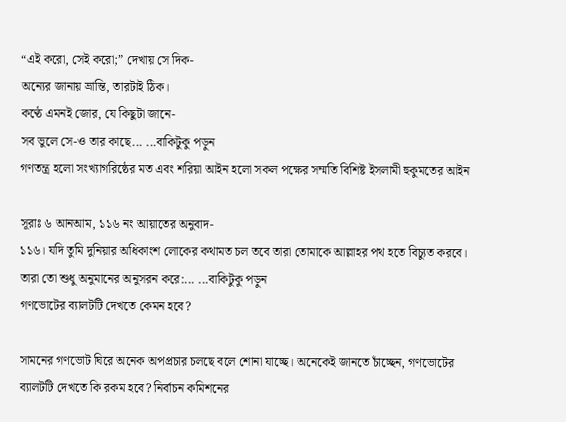“এই করো, সেই করো;” দেখায় সে দিক-
অন্যের জানায় ভ্রান্তি, তারটাই ঠিক।
কণ্ঠে এমনই জোর, যে কিছুটা জানে-
সব ভুলে সে-ও তার কাছে... ...বাকিটুকু পড়ুন
গণতন্ত্র হলো সংখ্যাগরিষ্ঠের মত এবং শরিয়া আইন হলো সকল পক্ষের সম্মতি বিশিষ্ট ইসলামী হুকুমতের আইন

সূরাঃ ৬ আনআম, ১১৬ নং আয়াতের অনুবাদ-
১১৬। যদি তুমি দুনিয়ার অধিকাংশ লোকের কথামত চল তবে তারা তোমাকে আল্লাহর পথ হতে বিচ্যুত করবে। তারা তো শুধু অনুমানের অনুসরন করে:... ...বাকিটুকু পড়ুন
গণভোটের ব্যালটটি দেখতে কেমন হবে?

সামনের গণভোট ঘিরে অনেক অপপ্রচার চলছে বলে শোনা যাচ্ছে। অনেকেই জানতে চাঁচ্ছেন, গণভোটের ব্যালটটি দেখতে কি রকম হবে? নির্বাচন কমিশনের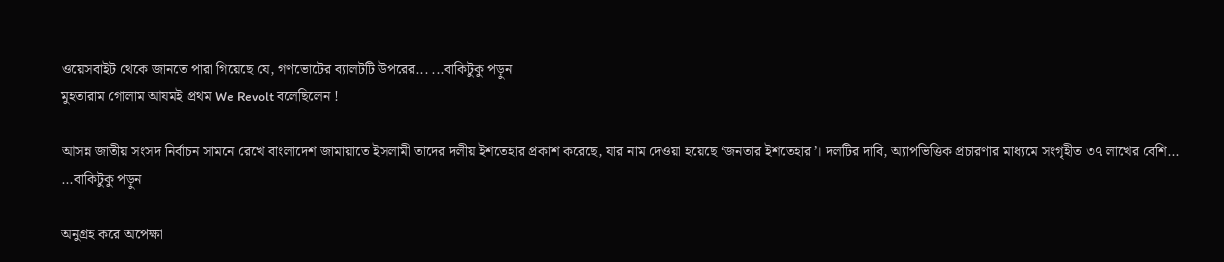ওয়েসবাইট থেকে জানতে পারা গিয়েছে যে, গণভোটের ব্যালটটি উপরের... ...বাকিটুকু পড়ুন
মুহতারাম গোলাম আযমই প্রথম We Revolt বলেছিলেন !

আসন্ন জাতীয় সংসদ নির্বাচন সামনে রেখে বাংলাদেশ জামায়াতে ইসলামী তাদের দলীয় ইশতেহার প্রকাশ করেছে, যার নাম দেওয়া হয়েছে ‘জনতার ইশতেহার’। দলটির দাবি, অ্যাপভিত্তিক প্রচারণার মাধ্যমে সংগৃহীত ৩৭ লাখের বেশি... ...বাকিটুকু পড়ুন

অনুগ্রহ করে অপেক্ষা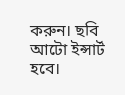করুন। ছবি আটো ইন্সার্ট হবে।